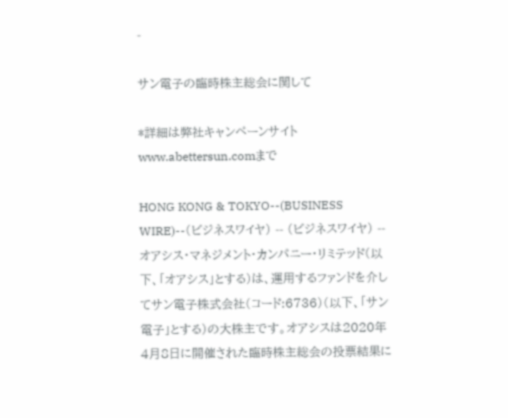-

サン電子の臨時株主総会に関して

*詳細は弊社キャンペーンサイトwww.abettersun.comまで

HONG KONG & TOKYO--(BUSINESS WIRE)--(ビジネスワイヤ) -- (ビジネスワイヤ) -- オアシス・マネジメント・カンパニー・リミテッド(以下、「オアシス」とする)は、運用するファンドを介してサン電子株式会社(コード:6736)(以下、「サン電子」とする)の大株主です。オアシスは2020年4月8日に開催された臨時株主総会の投票結果に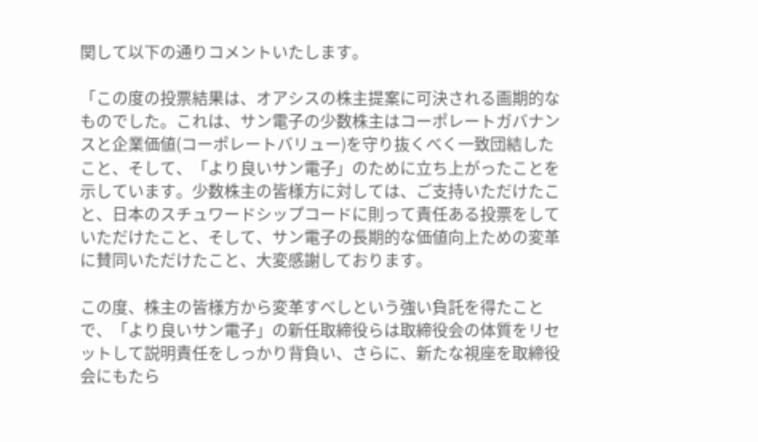関して以下の通りコメントいたします。

「この度の投票結果は、オアシスの株主提案に可決される画期的なものでした。これは、サン電子の少数株主はコーポレートガバナンスと企業価値(コーポレートバリュー)を守り抜くべく一致団結したこと、そして、「より良いサン電子」のために立ち上がったことを示しています。少数株主の皆様方に対しては、ご支持いただけたこと、日本のスチュワードシップコードに則って責任ある投票をしていただけたこと、そして、サン電子の長期的な価値向上ための変革に賛同いただけたこと、大変感謝しております。

この度、株主の皆様方から変革すべしという強い負託を得たことで、「より良いサン電子」の新任取締役らは取締役会の体質をリセットして説明責任をしっかり背負い、さらに、新たな視座を取締役会にもたら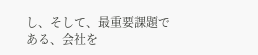し、そして、最重要課題である、会社を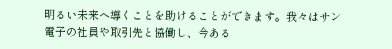明るい未来へ導くことを助けることができます。我々はサン電子の社員や取引先と協働し、今ある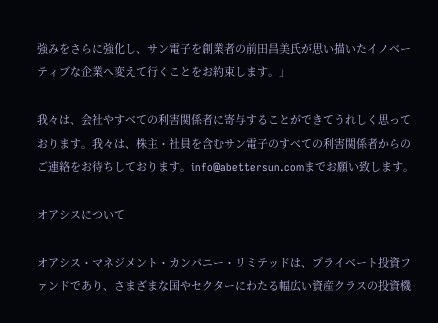強みをさらに強化し、サン電子を創業者の前田昌美氏が思い描いたイノベーティブな企業へ変えて行くことをお約束します。」

我々は、会社やすべての利害関係者に寄与することができてうれしく思っております。我々は、株主・社員を含むサン電子のすべての利害関係者からのご連絡をお待ちしております。info@abettersun.comまでお願い致します。

オアシスについて

オアシス・マネジメント・カンパニー・リミテッドは、プライベート投資ファンドであり、さまざまな国やセクターにわたる幅広い資産クラスの投資機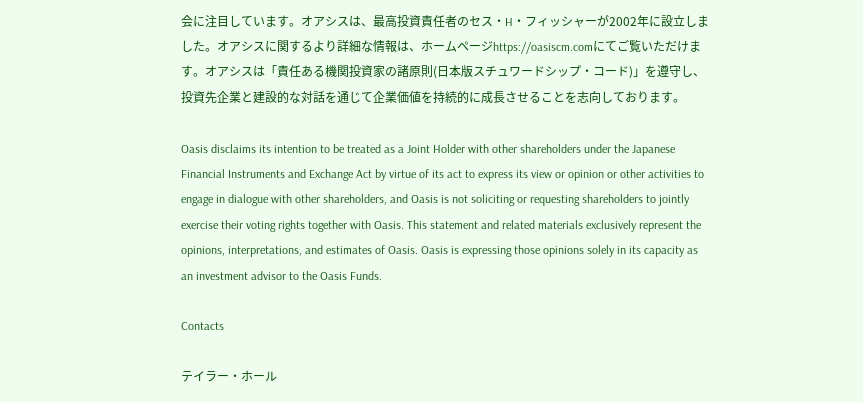会に注目しています。オアシスは、最高投資責任者のセス・H・フィッシャーが2002年に設立しました。オアシスに関するより詳細な情報は、ホームページhttps://oasiscm.comにてご覧いただけます。オアシスは「責任ある機関投資家の諸原則(日本版スチュワードシップ・コード)」を遵守し、投資先企業と建設的な対話を通じて企業価値を持続的に成長させることを志向しております。

Oasis disclaims its intention to be treated as a Joint Holder with other shareholders under the Japanese Financial Instruments and Exchange Act by virtue of its act to express its view or opinion or other activities to engage in dialogue with other shareholders, and Oasis is not soliciting or requesting shareholders to jointly exercise their voting rights together with Oasis. This statement and related materials exclusively represent the opinions, interpretations, and estimates of Oasis. Oasis is expressing those opinions solely in its capacity as an investment advisor to the Oasis Funds.

Contacts

テイラー・ホール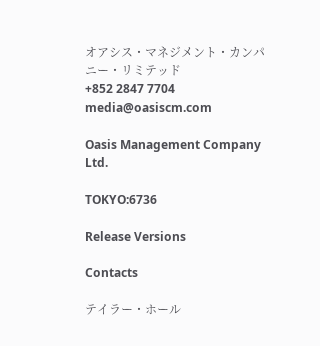オアシス・マネジメント・カンパニー・リミテッド
+852 2847 7704
media@oasiscm.com

Oasis Management Company Ltd.

TOKYO:6736

Release Versions

Contacts

テイラー・ホール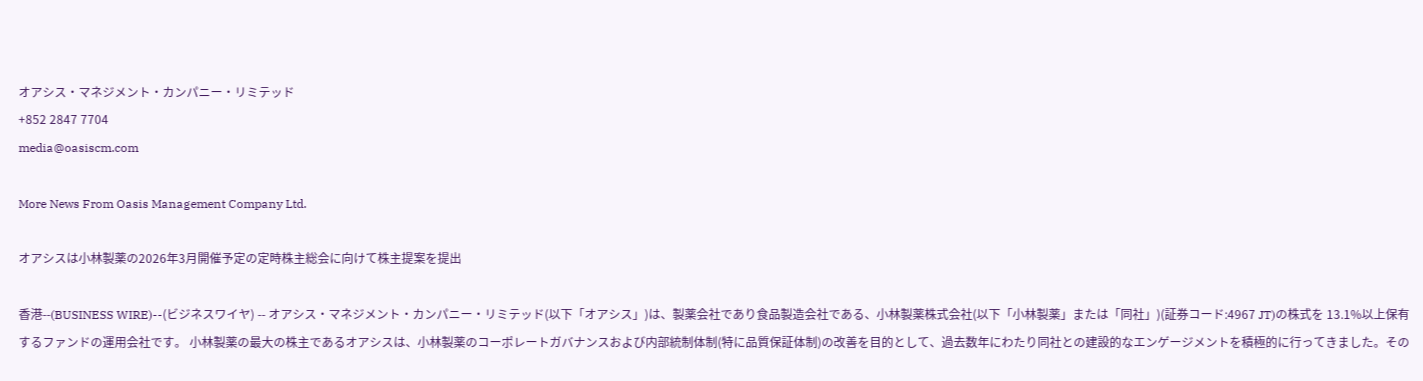オアシス・マネジメント・カンパニー・リミテッド
+852 2847 7704
media@oasiscm.com

More News From Oasis Management Company Ltd.

オアシスは小林製薬の2026年3月開催予定の定時株主総会に向けて株主提案を提出

香港--(BUSINESS WIRE)--(ビジネスワイヤ) -- オアシス・マネジメント・カンパニー・リミテッド(以下「オアシス」)は、製薬会社であり食品製造会社である、小林製薬株式会社(以下「小林製薬」または「同社」)(証券コード:4967 JT)の株式を 13.1%以上保有するファンドの運用会社です。 小林製薬の最大の株主であるオアシスは、小林製薬のコーポレートガバナンスおよび内部統制体制(特に品質保証体制)の改善を目的として、過去数年にわたり同社との建設的なエンゲージメントを積極的に行ってきました。その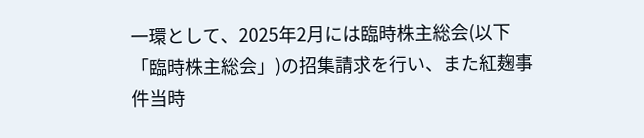一環として、2025年2月には臨時株主総会(以下「臨時株主総会」)の招集請求を行い、また紅麹事件当時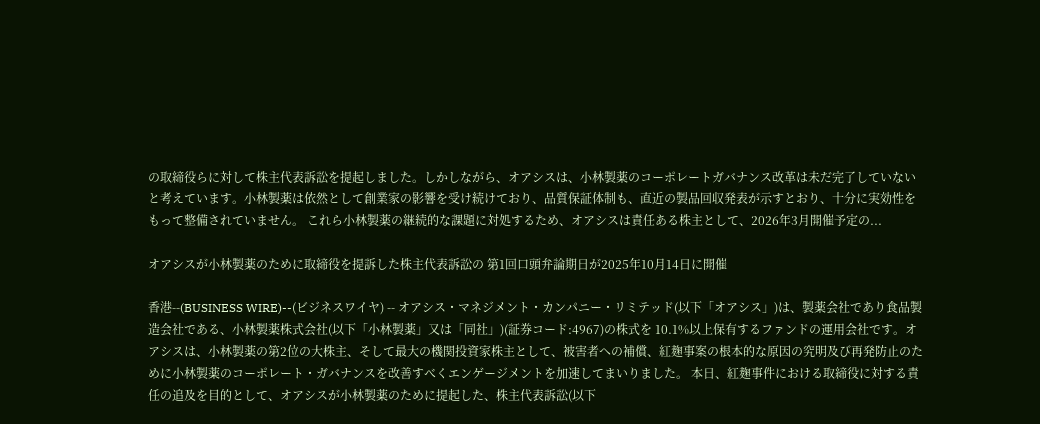の取締役らに対して株主代表訴訟を提起しました。しかしながら、オアシスは、小林製薬のコーポレートガバナンス改革は未だ完了していないと考えています。小林製薬は依然として創業家の影響を受け続けており、品質保証体制も、直近の製品回収発表が示すとおり、十分に実効性をもって整備されていません。 これら小林製薬の継続的な課題に対処するため、オアシスは責任ある株主として、2026年3月開催予定の...

オアシスが小林製薬のために取締役を提訴した株主代表訴訟の 第1回口頭弁論期日が2025年10月14日に開催

香港--(BUSINESS WIRE)--(ビジネスワイヤ) -- オアシス・マネジメント・カンパニー・リミテッド(以下「オアシス」)は、製薬会社であり食品製造会社である、小林製薬株式会社(以下「小林製薬」又は「同社」)(証券コード:4967)の株式を 10.1%以上保有するファンドの運用会社です。オアシスは、小林製薬の第2位の大株主、そして最大の機関投資家株主として、被害者への補償、紅麹事案の根本的な原因の究明及び再発防止のために小林製薬のコーポレート・ガバナンスを改善すべくエンゲージメントを加速してまいりました。 本日、紅麹事件における取締役に対する責任の追及を目的として、オアシスが小林製薬のために提起した、株主代表訴訟(以下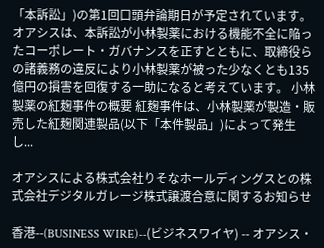「本訴訟」)の第1回口頭弁論期日が予定されています。オアシスは、本訴訟が小林製薬における機能不全に陥ったコーポレート・ガバナンスを正すとともに、取締役らの諸義務の違反により小林製薬が被った少なくとも135億円の損害を回復する一助になると考えています。 小林製薬の紅麹事件の概要 紅麹事件は、小林製薬が製造・販売した紅麹関連製品(以下「本件製品」)によって発生し...

オアシスによる株式会社りそなホールディングスとの株式会社デジタルガレージ株式譲渡合意に関するお知らせ

香港--(BUSINESS WIRE)--(ビジネスワイヤ) -- オアシス・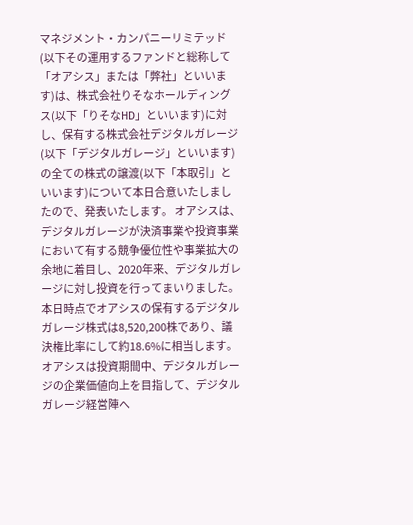マネジメント・カンパニーリミテッド(以下その運用するファンドと総称して「オアシス」または「弊社」といいます)は、株式会社りそなホールディングス(以下「りそなHD」といいます)に対し、保有する株式会社デジタルガレージ(以下「デジタルガレージ」といいます)の全ての株式の譲渡(以下「本取引」といいます)について本日合意いたしましたので、発表いたします。 オアシスは、デジタルガレージが決済事業や投資事業において有する競争優位性や事業拡大の余地に着目し、2020年来、デジタルガレージに対し投資を行ってまいりました。本日時点でオアシスの保有するデジタルガレージ株式は8,520,200株であり、議決権比率にして約18.6%に相当します。オアシスは投資期間中、デジタルガレージの企業価値向上を目指して、デジタルガレージ経営陣へ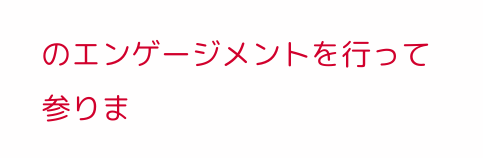のエンゲージメントを行って参りま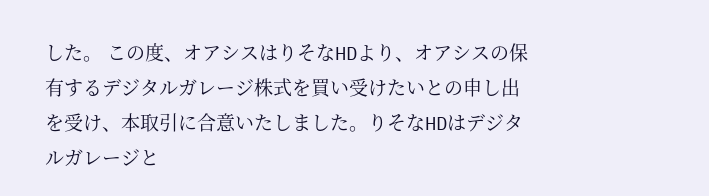した。 この度、オアシスはりそなHDより、オアシスの保有するデジタルガレージ株式を買い受けたいとの申し出を受け、本取引に合意いたしました。りそなHDはデジタルガレージと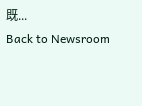既...
Back to Newsroom